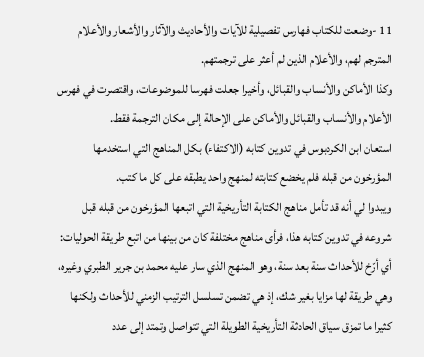11 -وضعت للكتاب فهارس تفصيلية للآيات والأحاديث والآثار والأشعار والأعلام المترجم لهم، والأعلام الذين لم أعثر على ترجمتهم.
وكذا الأماكن والأنساب والقبائل، وأخيرا جعلت فهرسا للموضوعات، واقتصرت في فهرس الأعلام والأنساب والقبائل والأماكن على الإحالة إلى مكان الترجمة فقط.
استعان ابن الكردبوس في تدوين كتابه (الاكتفاء) بكل المناهج التي استخدمها المؤرخون من قبله فلم يخضع كتابته لمنهج واحد يطبقه على كل ما كتب.
ويبدوا لي أنه قد تأمل مناهج الكتابة التأريخية التي اتبعها المؤرخون من قبله قبل شروعه في تدوين كتابه هذا، فرأى مناهج مختلفة كان من بينها من اتبع طريقة الحوليات: أي أرّخ للأحداث سنة بعد سنة، وهو المنهج الذي سار عليه محمد بن جرير الطبري وغيره، وهي طريقة لها مزايا بغير شك، إذ هي تضمن تسلسل الترتيب الزمني للأحداث ولكنها كثيرا ما تمزق سياق الحادثة التأريخية الطويلة التي تتواصل وتمتد إلى عدد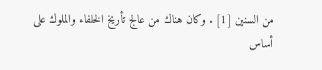من السنين [1] . وكان هناك من عالج تأريخ الخلفاء والملوك على أساس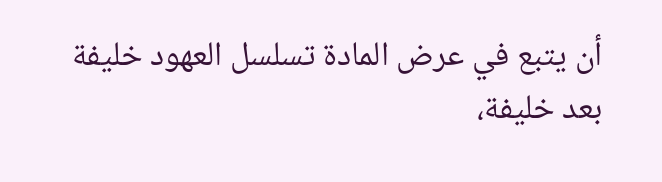أن يتبع في عرض المادة تسلسل العهود خليفة بعد خليفة،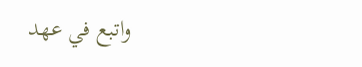واتبع في عهد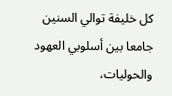كل خليفة توالي السنين جامعا بين أسلوبي العهود والحوليات،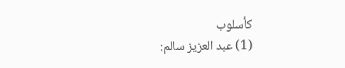كأسلوب
(1) عبد العزيز سالم: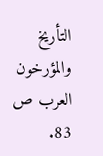التأريخ والمؤرخون العرب ص 83.